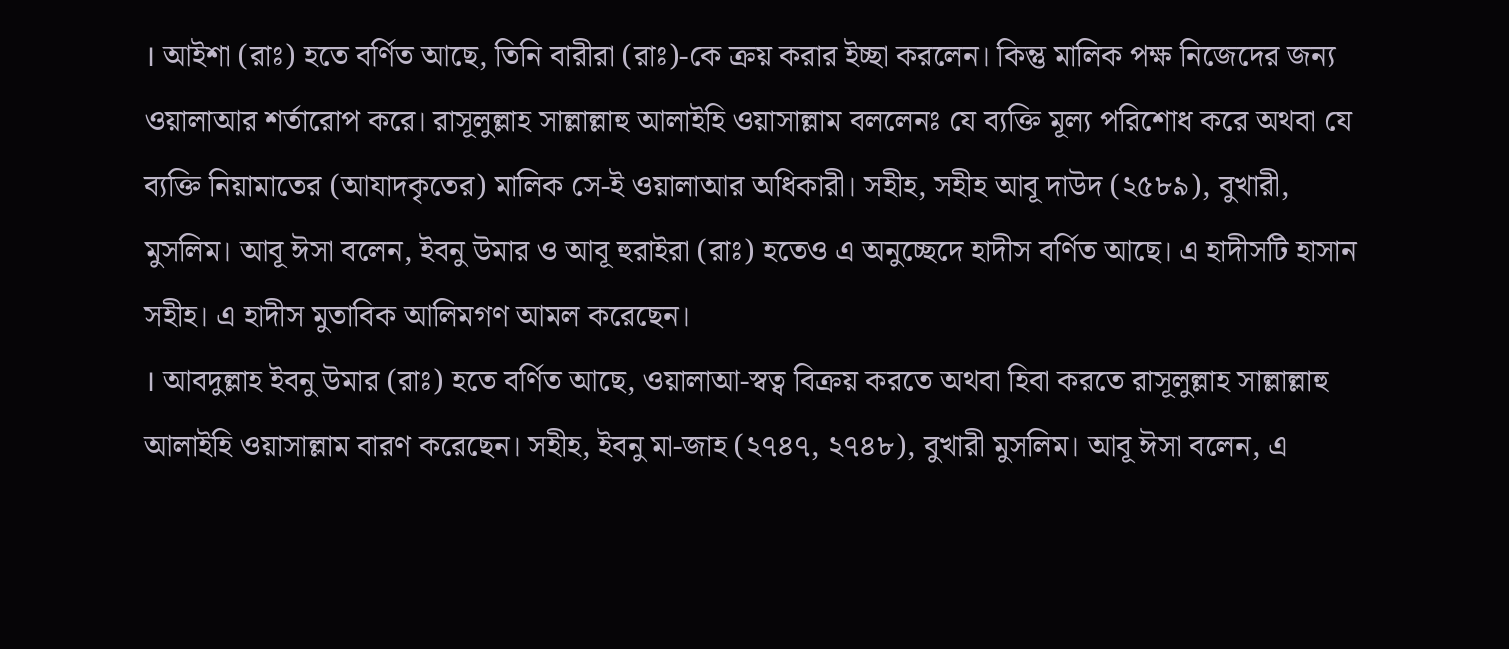। আইশা (রাঃ) হতে বর্ণিত আছে, তিনি বারীরা (রাঃ)-কে ক্রয় করার ইচ্ছা করলেন। কিন্তু মালিক পক্ষ নিজেদের জন্য ওয়ালাআর শর্তারোপ করে। রাসূলুল্লাহ সাল্লাল্লাহু আলাইহি ওয়াসাল্লাম বললেনঃ যে ব্যক্তি মূল্য পরিশোধ করে অথবা যে ব্যক্তি নিয়ামাতের (আযাদকৃতের) মালিক সে-ই ওয়ালাআর অধিকারী। সহীহ, সহীহ আবূ দাউদ (২৫৮৯), বুখারী, মুসলিম। আবূ ঈসা বলেন, ইবনু উমার ও আবূ হুরাইরা (রাঃ) হতেও এ অনুচ্ছেদে হাদীস বর্ণিত আছে। এ হাদীসটি হাসান সহীহ। এ হাদীস মুতাবিক আলিমগণ আমল করেছেন।
। আবদুল্লাহ ইবনু উমার (রাঃ) হতে বর্ণিত আছে, ওয়ালাআ-স্বত্ব বিক্রয় করতে অথবা হিবা করতে রাসূলুল্লাহ সাল্লাল্লাহু আলাইহি ওয়াসাল্লাম বারণ করেছেন। সহীহ, ইবনু মা-জাহ (২৭৪৭, ২৭৪৮), বুখারী মুসলিম। আবূ ঈসা বলেন, এ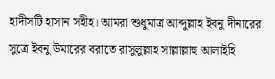হাদীসটি হাসান সহীহ। আমরা শুধুমাত্র আব্দুল্লাহ ইবনু দীনারের সুত্রে ইবনু উমারের বরাতে রাসুলুল্লাহ সাল্লাল্লাহু আলাইহি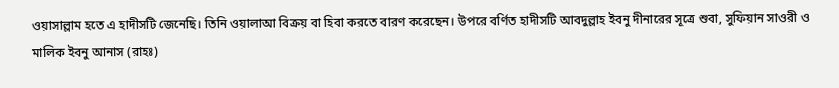ওয়াসাল্লাম হতে এ হাদীসটি জেনেছি। তিনি ওয়ালাআ বিক্রয় বা হিবা করতে বারণ করেছেন। উপরে বর্ণিত হাদীসটি আবদুল্লাহ ইবনু দীনারের সূত্রে শুবা, সুফিয়ান সাওরী ও মালিক ইবনু আনাস (রাহঃ)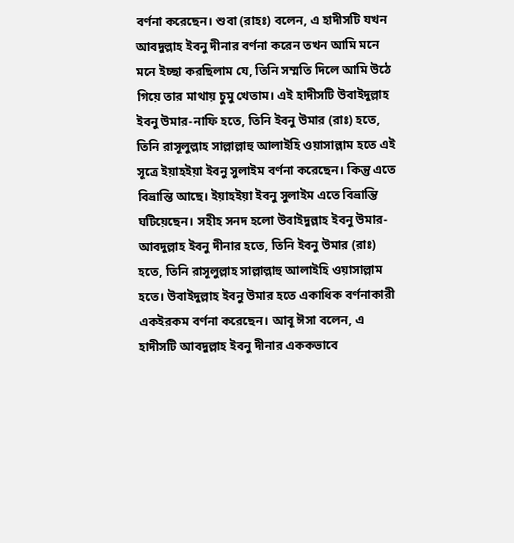বর্ণনা করেছেন। শুবা (রাহঃ) বলেন, এ হাদীসটি যখন আবদুল্লাহ ইবনু দীনার বর্ণনা করেন তখন আমি মনে মনে ইচ্ছা করছিলাম যে, তিনি সম্মতি দিলে আমি উঠে গিয়ে তার মাথায় চুমু খেতাম। এই হাদীসটি উবাইদুল্লাহ ইবনু উমার-নাফি হতে, তিনি ইবনু উমার (রাঃ) হতে, তিনি রাসূলুল্লাহ সাল্লাল্লাহু আলাইহি ওয়াসাল্লাম হতে এই সূত্রে ইয়াহইয়া ইবনু সুলাইম বর্ণনা করেছেন। কিন্তু এতে বিভ্রান্তি আছে। ইয়াহইয়া ইবনু সুলাইম এতে বিভ্রান্তি ঘটিয়েছেন। সহীহ সনদ হলো উবাইদুল্লাহ ইবনু উমার-আবদুল্লাহ ইবনু দীনার হতে, তিনি ইবনু উমার (রাঃ) হতে, তিনি রাসূলুল্লাহ সাল্লাল্লাহু আলাইহি ওয়াসাল্লাম হতে। উবাইদুল্লাহ ইবনু উমার হতে একাধিক বর্ণনাকারী একইরকম বর্ণনা করেছেন। আবূ ঈসা বলেন, এ হাদীসটি আবদুল্লাহ ইবনু দীনার এককভাবে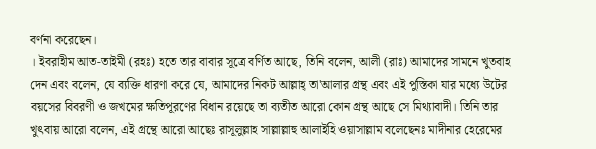বর্ণনা করেছেন।
। ইবরাহীম আত-তাইমী (রহঃ) হতে তার বাবার সূত্রে বর্ণিত আছে, তিনি বলেন, আলী (রাঃ) আমাদের সামনে খুতবাহ দেন এবং বলেন, যে ব্যক্তি ধারণা করে যে, আমাদের নিকট আল্লাহ্ তা'আলার গ্রন্থ এবং এই পুস্তিকা যার মধ্যে উটের বয়সের বিবরণী ও জখমের ক্ষতিপূরণের বিধান রয়েছে তা ব্যতীত আরো কোন গ্রন্থ আছে সে মিথ্যাবাদী। তিনি তার খুৎবায় আরো বলেন, এই গ্রন্থে আরো আছেঃ রাসূলুল্লাহ সাল্লাল্লাহু আলাইহি ওয়াসাল্লাম বলেছেনঃ মাদীনার হেরেমের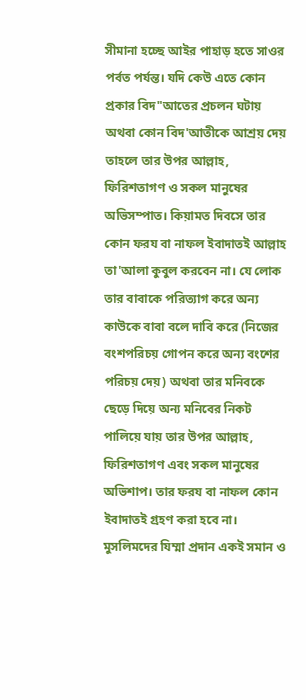সীমানা হচ্ছে আইর পাহাড় হতে সাওর পর্বত পর্যন্ত। যদি কেউ এতে কোন প্রকার বিদ"আতের প্রচলন ঘটায় অথবা কোন বিদ'আতীকে আশ্রয় দেয় তাহলে তার উপর আল্লাহ, ফিরিশতাগণ ও সকল মানুষের অভিসম্পাত। কিয়ামত দিবসে তার কোন ফরয বা নাফল ইবাদাতই আল্লাহ তা'আলা কুবুল করবেন না। যে লোক তার বাবাকে পরিত্যাগ করে অন্য কাউকে বাবা বলে দাবি করে (নিজের বংশপরিচয় গোপন করে অন্য বংশের পরিচয় দেয়) অথবা তার মনিবকে ছেড়ে দিয়ে অন্য মনিবের নিকট পালিয়ে যায় তার উপর আল্লাহ, ফিরিশতাগণ এবং সকল মানুষের অভিশাপ। তার ফরয বা নাফল কোন ইবাদাতই গ্রহণ করা হবে না। মুসলিমদের যিম্মা প্রদান একই সমান ও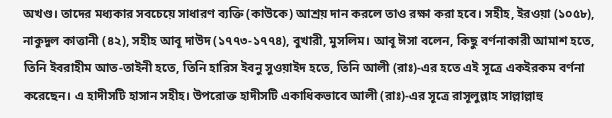অখণ্ড। তাদের মধ্যকার সবচেয়ে সাধারণ ব্যক্তি (কাউকে) আশ্রয় দান করলে তাও রক্ষা করা হবে। সহীহ, ইরওয়া (১০৫৮), নাকুদুল কাত্তানী (৪২), সহীহ আবূ দাউদ (১৭৭৩-১৭৭৪), বুখারী, মুসলিম। আবূ ঈসা বলেন, কিছু বর্ণনাকারী আমাশ হতে, তিনি ইবরাহীম আত-তাইনী হতে, তিনি হারিস ইবনু সুওয়াইদ হতে, তিনি আলী (রাঃ)-এর হতে এই সূত্রে একইরকম বর্ণনা করেছেন। এ হাদীসটি হাসান সহীহ। উপরোক্ত হাদীসটি একাধিকভাবে আলী (রাঃ)-এর সূত্রে রাসূলুল্লাহ সাল্লাল্লাহু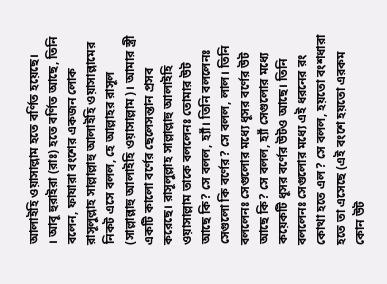আলাইহি ওয়াসাল্লাম হতে বর্ণিত হয়েছে।
। আবূ হুরাইরা (রাঃ) হতে বর্ণিত আছে, তিনি বলেন, ফাযারা বংশের একজন লোক রাসূলুল্লাহ সাল্লাল্লাহু আলাইহি ওয়াসাল্লামের নিকট এসে বলল, হে আল্লাহর রাসূল (সাল্লাল্লাহু আলাইহি ওয়াসাল্লাম)। আমার স্ত্রী একটি কালো বর্ণের ছেলেসন্তান প্রসব করেছে। রাসূলুল্লাহ সাল্লাল্লাহু আলাইহি ওয়াসাল্লাম তাকে বললেনঃ তোমার উট আছে কি? সে বলল, হ্যাঁ। তিনি বললেনঃ সেগুলো কি বর্ণের? সে বলল, লাল। তিনি বললেনঃ সেগুলোর মধ্যে ধূসর বর্ণের উট আছে কি? সে বলল, হ্যাঁ সেগুলোর মধ্যে কয়েকটি ধূসর বর্ণের উটও আছে। তিনি বললেনঃ সেগুলোর মধ্যে এই ধরনের রং কোথা হতে এল? সে বলল, হয়তো বংশধারা হতে তা এসেছে (এই বংশে হয়তো এরকম কোন উট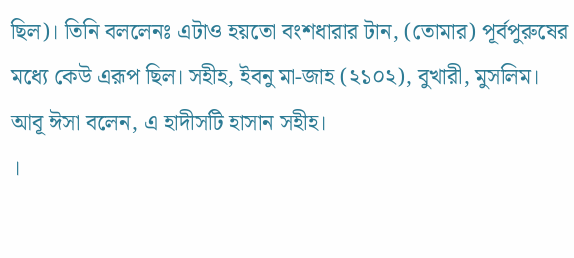ছিল)। তিনি বললেনঃ এটাও হয়তো বংশধারার টান, (তোমার) পূর্বপুরুষের মধ্যে কেউ এরূপ ছিল। সহীহ, ইবনু মা-জাহ (২১০২), বুখারী, মুসলিম। আবূ ঈসা বলেন, এ হাদীসটি হাসান সহীহ।
।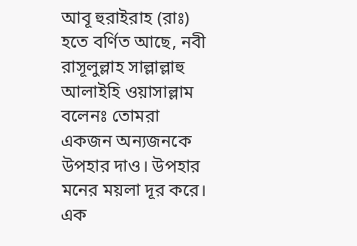আবূ হুরাইরাহ (রাঃ) হতে বর্ণিত আছে, নবী রাসূলুল্লাহ সাল্লাল্লাহু আলাইহি ওয়াসাল্লাম বলেনঃ তোমরা একজন অন্যজনকে উপহার দাও। উপহার মনের ময়লা দূর করে। এক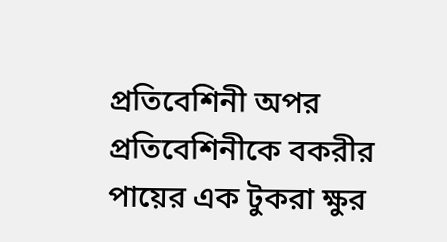প্রতিবেশিনী অপর প্রতিবেশিনীকে বকরীর পায়ের এক টুকরা ক্ষুর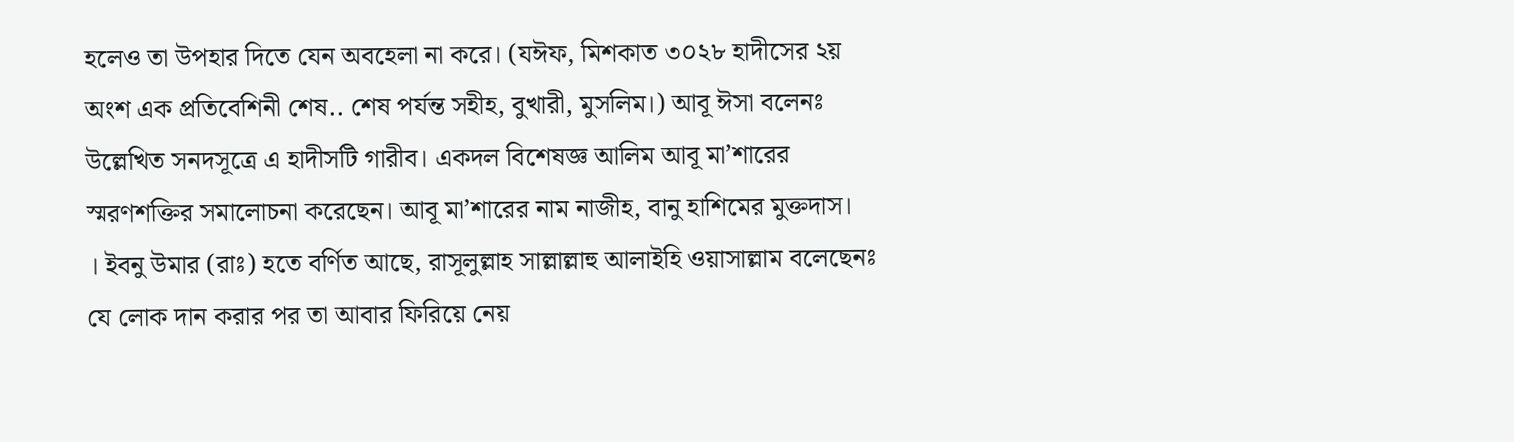হলেও তা উপহার দিতে যেন অবহেলা না করে। (যঈফ, মিশকাত ৩০২৮ হাদীসের ২য় অংশ এক প্রতিবেশিনী শেষ.. শেষ পর্যন্ত সহীহ, বুখারী, মুসলিম।) আবূ ঈসা বলেনঃ উল্লেখিত সনদসূত্রে এ হাদীসটি গারীব। একদল বিশেষজ্ঞ আলিম আবূ মা’শারের স্মরণশক্তির সমালোচনা করেছেন। আবূ মা’শারের নাম নাজীহ, বানু হাশিমের মুক্তদাস।
। ইবনু উমার (রাঃ) হতে বর্ণিত আছে, রাসূলুল্লাহ সাল্লাল্লাহু আলাইহি ওয়াসাল্লাম বলেছেনঃ যে লোক দান করার পর তা আবার ফিরিয়ে নেয়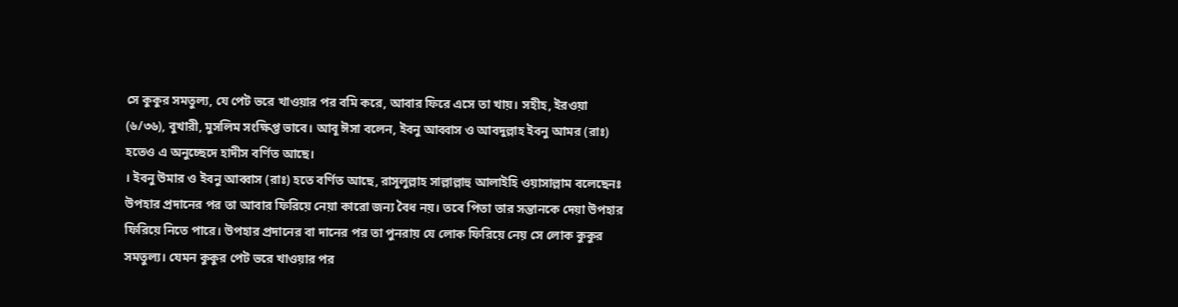সে কুকুর সমতুল্য, যে পেট ভরে খাওয়ার পর বমি করে, আবার ফিরে এসে তা খায়। সহীহ, ইরওয়া (৬/৩৬), বুখারী, মুসলিম সংক্ষিপ্ত ভাবে। আবূ ঈসা বলেন, ইবনু আব্বাস ও আবদুল্লাহ ইবনু আমর (রাঃ) হতেও এ অনুচ্ছেদে হাদীস বর্ণিত আছে।
। ইবনু উমার ও ইবনু আব্বাস (রাঃ) হতে বর্ণিত আছে, রাসূলুল্লাহ সাল্লাল্লাহু আলাইহি ওয়াসাল্লাম বলেছেনঃ উপহার প্রদানের পর তা আবার ফিরিয়ে নেয়া কারো জন্য বৈধ নয়। তবে পিতা তার সন্তানকে দেয়া উপহার ফিরিয়ে নিতে পারে। উপহার প্রদানের বা দানের পর তা পুনরায় যে লোক ফিরিয়ে নেয় সে লোক কুকুর সমতুল্য। যেমন কুকুর পেট ভরে খাওয়ার পর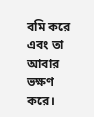বমি করে এবং তা আবার ভক্ষণ করে।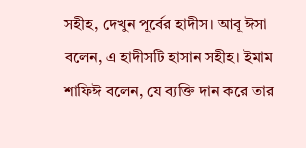সহীহ, দেখুন পূর্বের হাদীস। আবূ ঈসা বলেন, এ হাদীসটি হাসান সহীহ। ইমাম শাফিঈ বলেন, যে ব্যক্তি দান করে তার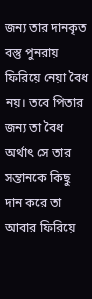জন্য তার দানকৃত বস্তু পুনরায় ফিরিয়ে নেয়া বৈধ নয়। তবে পিতার জন্য তা বৈধ অর্থাৎ সে তার সন্তানকে কিছু দান করে তা আবার ফিরিয়ে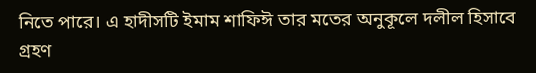নিতে পারে। এ হাদীসটি ইমাম শাফিঈ তার মতের অনুকূলে দলীল হিসাবে গ্রহণ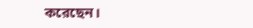করেছেন।